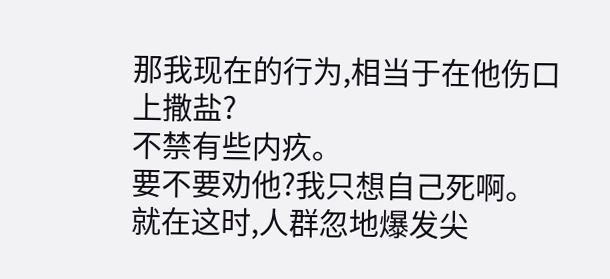那我现在的行为,相当于在他伤口上撒盐?
不禁有些内疚。
要不要劝他?我只想自己死啊。
就在这时,人群忽地爆发尖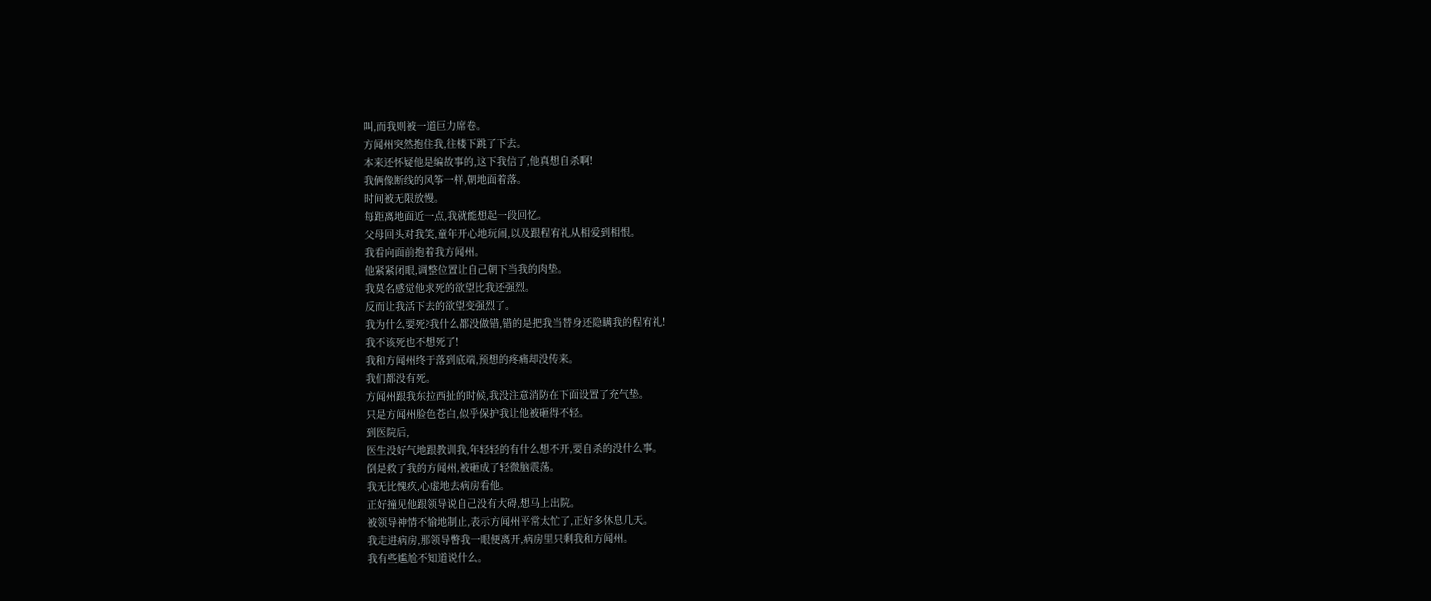叫,而我则被一道巨力席卷。
方闻州突然抱住我,往楼下跳了下去。
本来还怀疑他是编故事的,这下我信了,他真想自杀啊!
我俩像断线的风筝一样,朝地面着落。
时间被无限放慢。
每距离地面近一点,我就能想起一段回忆。
父母回头对我笑,童年开心地玩闹,以及跟程宥礼从相爱到相恨。
我看向面前抱着我方闻州。
他紧紧闭眼,调整位置让自己朝下当我的肉垫。
我莫名感觉他求死的欲望比我还强烈。
反而让我活下去的欲望变强烈了。
我为什么要死?我什么都没做错,错的是把我当替身还隐瞒我的程宥礼!
我不该死也不想死了!
我和方闻州终于落到底端,预想的疼痛却没传来。
我们都没有死。
方闻州跟我东拉西扯的时候,我没注意消防在下面设置了充气垫。
只是方闻州脸色苍白,似乎保护我让他被砸得不轻。
到医院后,
医生没好气地跟教训我,年轻轻的有什么想不开,要自杀的没什么事。
倒是救了我的方闻州,被砸成了轻微脑震荡。
我无比愧疚,心虚地去病房看他。
正好撞见他跟领导说自己没有大碍,想马上出院。
被领导神情不愉地制止,表示方闻州平常太忙了,正好多休息几天。
我走进病房,那领导瞥我一眼便离开,病房里只剩我和方闻州。
我有些尴尬不知道说什么。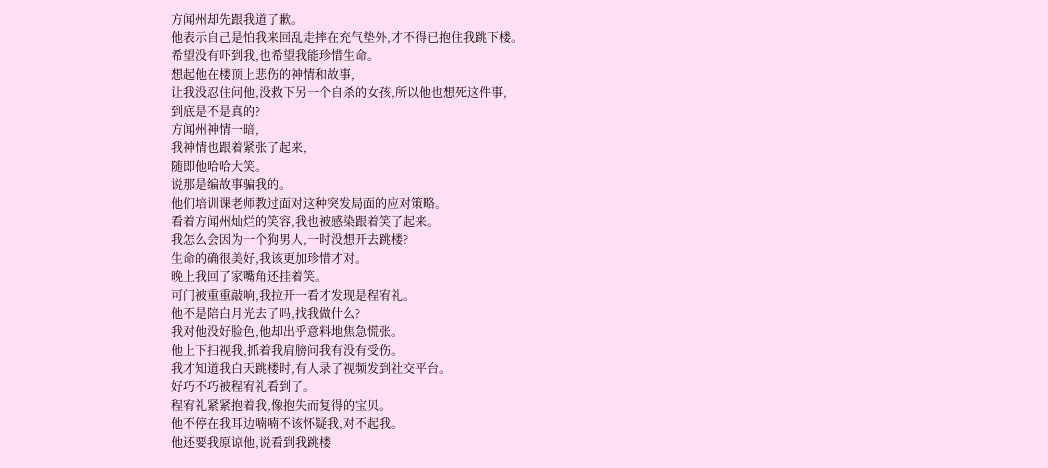方闻州却先跟我道了歉。
他表示自己是怕我来回乱走摔在充气垫外,才不得已抱住我跳下楼。
希望没有吓到我,也希望我能珍惜生命。
想起他在楼顶上悲伤的神情和故事,
让我没忍住问他,没救下另一个自杀的女孩,所以他也想死这件事,
到底是不是真的?
方闻州神情一暗,
我神情也跟着紧张了起来,
随即他哈哈大笑。
说那是编故事骗我的。
他们培训课老师教过面对这种突发局面的应对策略。
看着方闻州灿烂的笑容,我也被感染跟着笑了起来。
我怎么会因为一个狗男人,一时没想开去跳楼?
生命的确很美好,我该更加珍惜才对。
晚上我回了家嘴角还挂着笑。
可门被重重敲响,我拉开一看才发现是程宥礼。
他不是陪白月光去了吗,找我做什么?
我对他没好脸色,他却出乎意料地焦急慌张。
他上下扫视我,抓着我肩膀问我有没有受伤。
我才知道我白天跳楼时,有人录了视频发到社交平台。
好巧不巧被程宥礼看到了。
程宥礼紧紧抱着我,像抱失而复得的宝贝。
他不停在我耳边喃喃不该怀疑我,对不起我。
他还要我原谅他,说看到我跳楼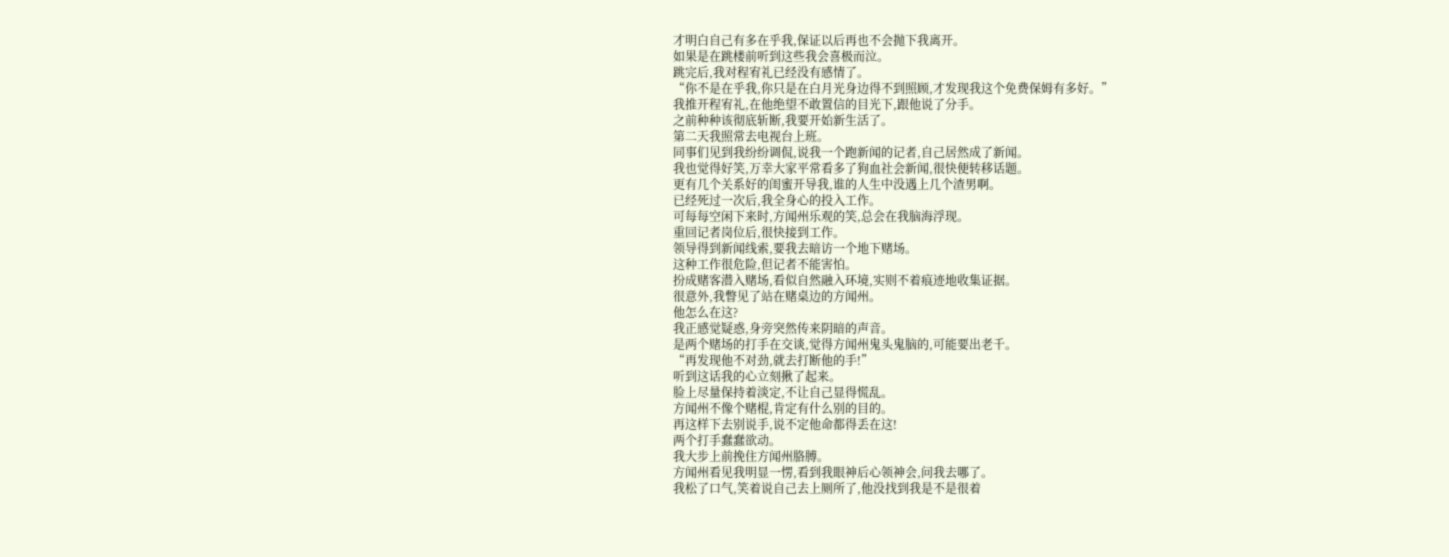才明白自己有多在乎我,保证以后再也不会抛下我离开。
如果是在跳楼前听到这些我会喜极而泣。
跳完后,我对程宥礼已经没有感情了。
“你不是在乎我,你只是在白月光身边得不到照顾,才发现我这个免费保姆有多好。”
我推开程宥礼,在他绝望不敢置信的目光下,跟他说了分手。
之前种种该彻底斩断,我要开始新生活了。
第二天我照常去电视台上班。
同事们见到我纷纷调侃,说我一个跑新闻的记者,自己居然成了新闻。
我也觉得好笑,万幸大家平常看多了狗血社会新闻,很快便转移话题。
更有几个关系好的闺蜜开导我,谁的人生中没遇上几个渣男啊。
已经死过一次后,我全身心的投入工作。
可每每空闲下来时,方闻州乐观的笑,总会在我脑海浮现。
重回记者岗位后,很快接到工作。
领导得到新闻线索,要我去暗访一个地下赌场。
这种工作很危险,但记者不能害怕。
扮成赌客潜入赌场,看似自然融入环境,实则不着痕迹地收集证据。
很意外,我瞥见了站在赌桌边的方闻州。
他怎么在这?
我正感觉疑惑,身旁突然传来阴暗的声音。
是两个赌场的打手在交谈,觉得方闻州鬼头鬼脑的,可能要出老千。
“再发现他不对劲,就去打断他的手!”
听到这话我的心立刻揪了起来。
脸上尽量保持着淡定,不让自己显得慌乱。
方闻州不像个赌棍,肯定有什么别的目的。
再这样下去别说手,说不定他命都得丢在这!
两个打手蠢蠢欲动。
我大步上前挽住方闻州胳膊。
方闻州看见我明显一愣,看到我眼神后心领神会,问我去哪了。
我松了口气,笑着说自己去上厕所了,他没找到我是不是很着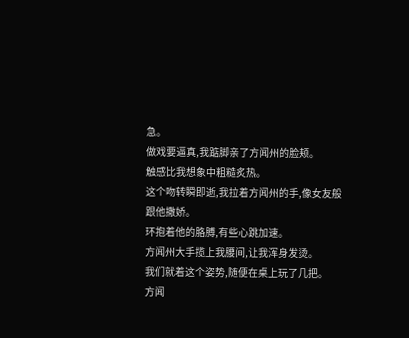急。
做戏要逼真,我踮脚亲了方闻州的脸颊。
触感比我想象中粗糙炙热。
这个吻转瞬即逝,我拉着方闻州的手,像女友般跟他撒娇。
环抱着他的胳膊,有些心跳加速。
方闻州大手揽上我腰间,让我浑身发烫。
我们就着这个姿势,随便在桌上玩了几把。
方闻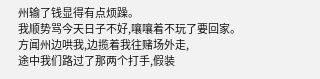州输了钱显得有点烦躁。
我顺势骂今天日子不好,嚷嚷着不玩了要回家。
方闻州边哄我,边揽着我往赌场外走,
途中我们路过了那两个打手,假装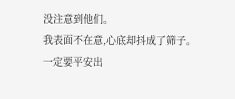没注意到他们。
我表面不在意,心底却抖成了筛子。
一定要平安出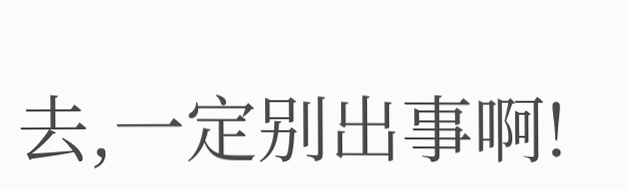去,一定别出事啊!